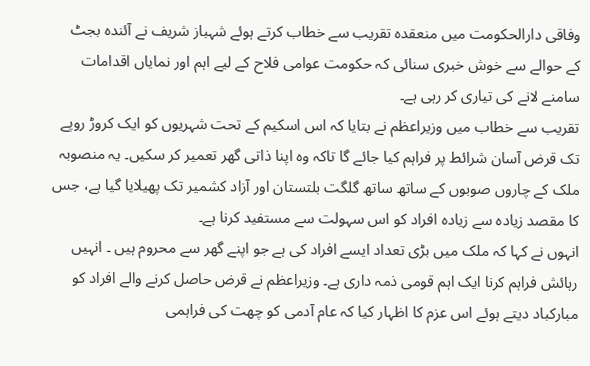وفاقی دارالحکومت میں منعقدہ تقریب سے خطاب کرتے ہوئے شہباز شریف نے آئندہ بجٹ کے حوالے سے خوش خبری سنائی کہ حکومت عوامی فلاح کے لیے اہم اور نمایاں اقدامات سامنے لانے کی تیاری کر رہی ہے۔
تقریب سے خطاب میں وزیراعظم نے بتایا کہ اس اسکیم کے تحت شہریوں کو ایک کروڑ روپے تک قرض آسان شرائط پر فراہم کیا جائے گا تاکہ وہ اپنا ذاتی گھر تعمیر کر سکیں۔ یہ منصوبہ ملک کے چاروں صوبوں کے ساتھ ساتھ گلگت بلتستان اور آزاد کشمیر تک پھیلایا گیا ہے، جس کا مقصد زیادہ سے زیادہ افراد کو اس سہولت سے مستفید کرنا ہے۔
انہوں نے کہا کہ ملک میں بڑی تعداد ایسے افراد کی ہے جو اپنے گھر سے محروم ہیں ۔ انہیں رہائش فراہم کرنا ایک اہم قومی ذمہ داری ہے۔ وزیراعظم نے قرض حاصل کرنے والے افراد کو مبارکباد دیتے ہوئے اس عزم کا اظہار کیا کہ عام آدمی کو چھت کی فراہمی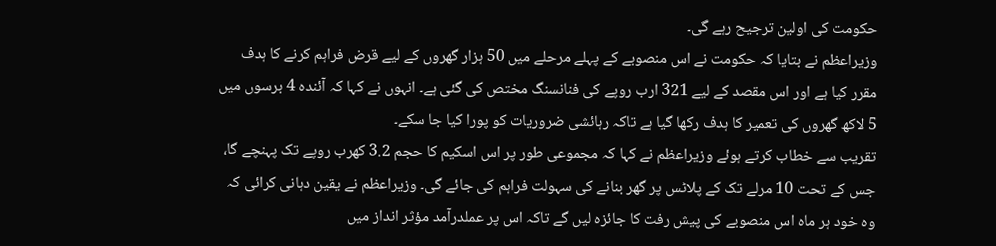حکومت کی اولین ترجیح رہے گی۔
وزیراعظم نے بتایا کہ حکومت نے اس منصوبے کے پہلے مرحلے میں 50 ہزار گھروں کے لیے قرض فراہم کرنے کا ہدف مقرر کیا ہے اور اس مقصد کے لیے 321 ارب روپے کی فنانسنگ مختص کی گئی ہے۔ انہوں نے کہا کہ آئندہ 4 برسوں میں 5 لاکھ گھروں کی تعمیر کا ہدف رکھا گیا ہے تاکہ رہائشی ضروریات کو پورا کیا جا سکے۔
تقریب سے خطاب کرتے ہوئے وزیراعظم نے کہا کہ مجموعی طور پر اس اسکیم کا حجم 3.2 کھرب روپے تک پہنچے گا، جس کے تحت 10 مرلے تک کے پلاٹس پر گھر بنانے کی سہولت فراہم کی جائے گی۔ وزیراعظم نے یقین دہانی کرائی کہ وہ خود ہر ماہ اس منصوبے کی پیش رفت کا جائزہ لیں گے تاکہ اس پر عملدرآمد مؤثر انداز میں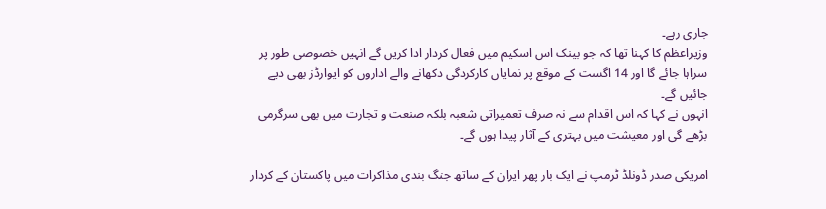جاری رہے۔
وزیراعظم کا کہنا تھا کہ جو بینک اس اسکیم میں فعال کردار ادا کریں گے انہیں خصوصی طور پر سراہا جائے گا اور 14 اگست کے موقع پر نمایاں کارکردگی دکھانے والے اداروں کو ایوارڈز بھی دیے جائیں گے۔
انہوں نے کہا کہ اس اقدام سے نہ صرف تعمیراتی شعبہ بلکہ صنعت و تجارت میں بھی سرگرمی بڑھے گی اور معیشت میں بہتری کے آثار پیدا ہوں گے۔

امریکی صدر ڈونلڈ ٹرمپ نے ایک بار پھر ایران کے ساتھ جنگ بندی مذاکرات میں پاکستان کے کردار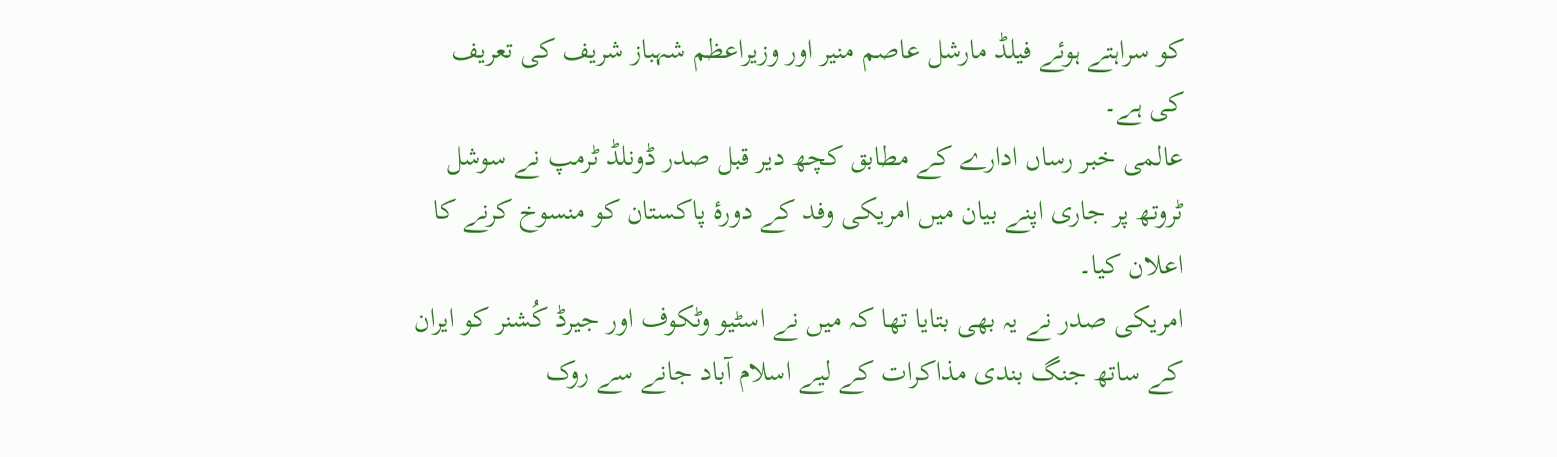کو سراہتے ہوئے فیلڈ مارشل عاصم منیر اور وزیراعظم شہباز شریف کی تعریف کی ہے۔
عالمی خبر رساں ادارے کے مطابق کچھ دیر قبل صدر ڈونلڈ ٹرمپ نے سوشل ٹروتھ پر جاری اپنے بیان میں امریکی وفد کے دورۂ پاکستان کو منسوخ کرنے کا اعلان کیا۔
امریکی صدر نے یہ بھی بتایا تھا کہ میں نے اسٹیو وٹکوف اور جیرڈ کُشنر کو ایران کے ساتھ جنگ بندی مذاکرات کے لیے اسلام آباد جانے سے روک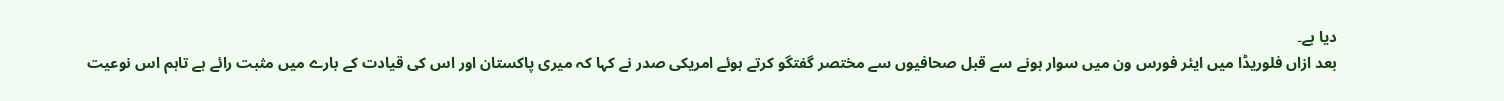دیا ہے۔
بعد ازاں فلوریڈا میں ایئر فورس ون میں سوار ہونے سے قبل صحافیوں سے مختصر گفتگو کرتے ہوئے امریکی صدر نے کہا کہ میری پاکستان اور اس کی قیادت کے بارے میں مثبت رائے ہے تاہم اس نوعیت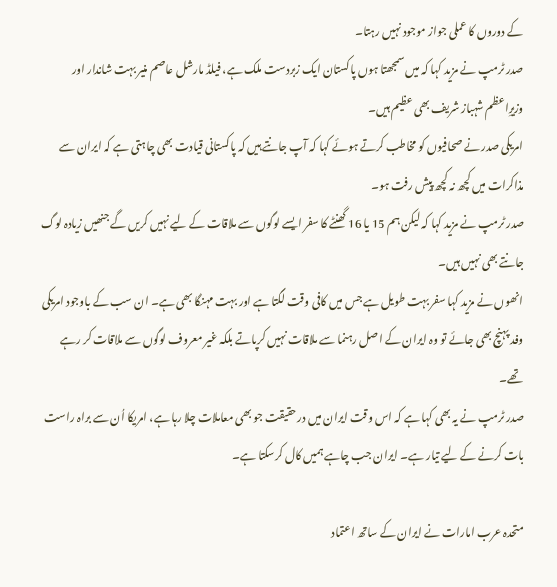کے دوروں کا عملی جواز موجود نہیں رہتا۔
صدر ٹرمپ نے مزید کہا کہ میں سمجھتا ہوں پاکستان ایک زبردست ملک ہے، فیلڈ مارشل عاصم منیر بہت شاندار اور وزیرِاعظم شہباز شریف بھی عظیم ہیں۔
امریکی صدر نے صحافیوں کو مخاطب کرتے ہوئے کہا کہ آپ جانتے ہیں کہ پاکستانی قیادت بھی چاہتی ہے کہ ایران سے مذاکرات میں کچھ نہ کچھ پیش رفت ہو۔
صدر ٹرمپ نے مزید کہا کہ لیکن ہم 15 یا 16 گھنٹے کا سفر ایسے لوگوں سے ملاقات کے لیے نہیں کریں گے جنھیں زیادہ لوگ جانتے بھی نہیں ہیں۔
انھوں نے مزید کہا سفر بہت طویل ہے جس میں کافی وقت لگتا ہے اور بہت مہنگا بھی ہے۔ ان سب کے باوجود امریکی وفد پہنچ بھی جائے تو وہ ایران کے اصل رہنما سے ملاقات نہیں کرپاتے بلکہ غیر معروف لوگوں سے ملاقات کر رہے تھے۔
صدر ٹرمپ نے یہ بھی کہا ہے کہ اس وقت ایران میں درحقیقت جو بھی معاملات چلا رہا ہے، امریکا اُن سے براہ راست بات کرنے کے لیے تیار ہے۔ ایران جب چاہے ہمیں کال کرسکتا ہے۔

متحدہ عرب امارات نے ایران کے ساتھ اعتماد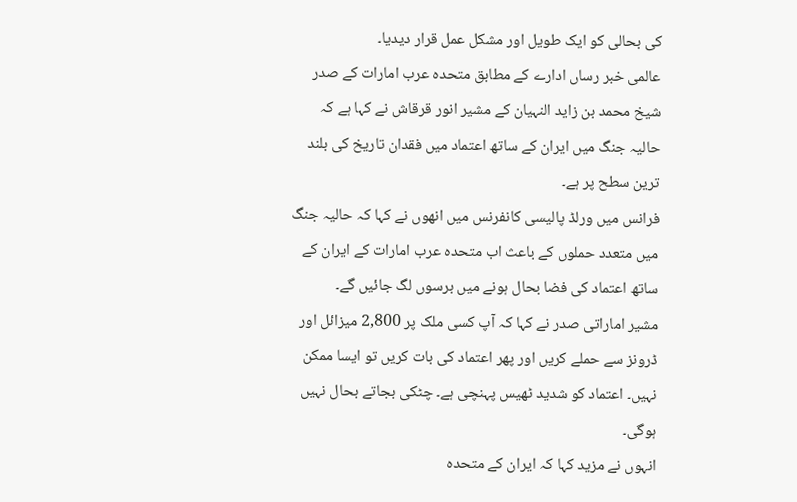کی بحالی کو ایک طویل اور مشکل عمل قرار دیدیا۔
عالمی خبر رساں ادارے کے مطابق متحدہ عرب امارات کے صدر شیخ محمد بن زاید النہیان کے مشیر انور قرقاش نے کہا ہے کہ حالیہ جنگ میں ایران کے ساتھ اعتماد میں فقدان تاریخ کی بلند ترین سطح پر ہے۔
فرانس میں ورلڈ پالیسی کانفرنس میں انھوں نے کہا کہ حالیہ جنگ میں متعدد حملوں کے باعث اب متحدہ عرب امارات کے ایران کے ساتھ اعتماد کی فضا بحال ہونے میں برسوں لگ جائیں گے۔
مشیر اماراتی صدر نے کہا کہ آپ کسی ملک پر 2,800 میزائل اور ڈرونز سے حملے کریں اور پھر اعتماد کی بات کریں تو ایسا ممکن نہیں۔ اعتماد کو شدید ٹھیس پہنچی ہے۔ چٹکی بجاتے بحال نہیں ہوگی۔
انہوں نے مزید کہا کہ ایران کے متحدہ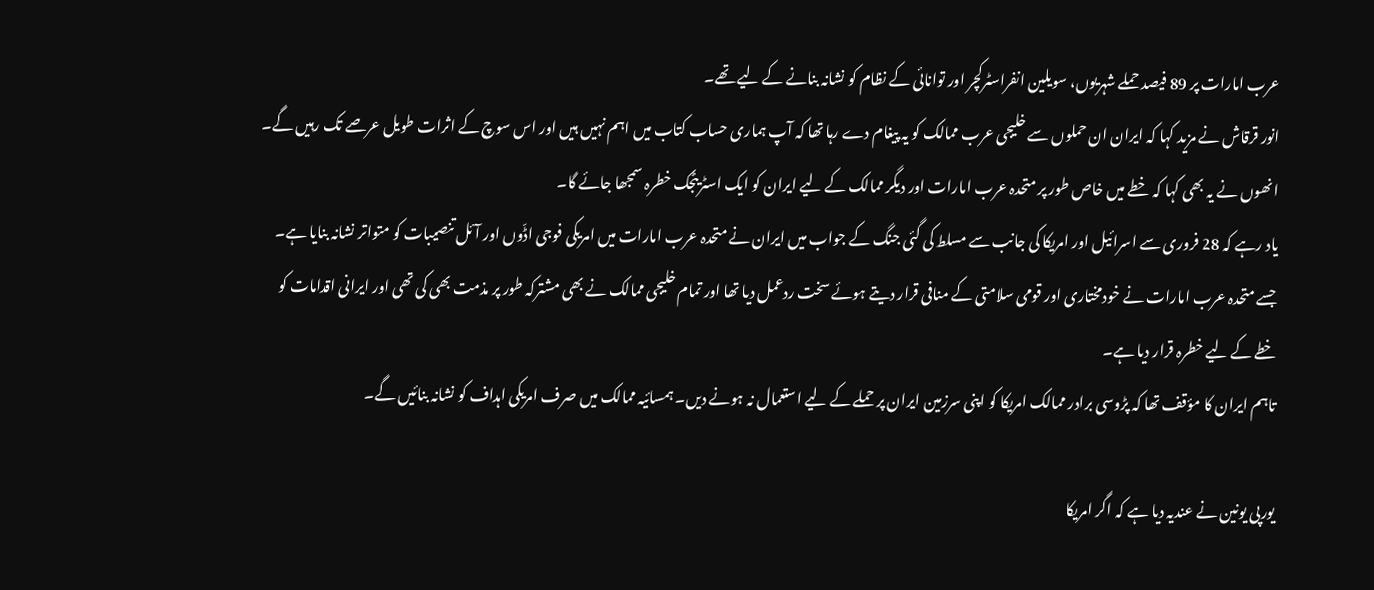عرب امارات پر 89 فیصد حملے شہریوں، سویلین انفراسٹرکچر اور توانائی کے نظام کو نشانہ بنانے کے لیے تھے۔
انور قرقاش نے مزید کہا کہ ایران ان حملوں سے خلیجی عرب ممالک کو یہ پیغام دے رہا تھا کہ آپ ہماری حساب کتاب میں اہم نہیں ہیں اور اس سوچ کے اثرات طویل عرصے تک رہیں گے۔
انھوں نے یہ بھی کہا کہ خطے میں خاص طور پر متحدہ عرب امارات اور دیگر ممالک کے لیے ایران کو ایک اسٹریٹجک خطرہ سمجھا جائے گا۔
یاد رہے کہ 28 فروری سے اسرائیل اور امریکا کی جانب سے مسلط کی گئی جنگ کے جواب میں ایران نے متحدہ عرب امارات میں امریکی فوجی اڈّوں اور آئل تنصیبات کو متواتر نشانہ بنایا ہے۔
جسے متحدہ عرب امارات نے خودمختاری اور قومی سلامتی کے منافی قرار دیتے ہوئے سخت ردعمل دیا تھا اور تمام خلیجی ممالک نے بھی مشترکہ طور پر مذمت بھی کی تھی اور ایرانی اقدامات کو خطے کے لیے خطرہ قرار دیا ہے۔
تاہم ایران کا مؤقف تھا کہ پڑوسی برادر ممالک امریکا کو اپنی سرزمین ایران پر حملے کے لیے استعمال نہ ہونے دیں۔ ہمسائیہ ممالک میں صرف امریکی اہداف کو نشانہ بنائیں گے۔

یورپی یونین نے عندیہ دیا ہے کہ اگر امریکا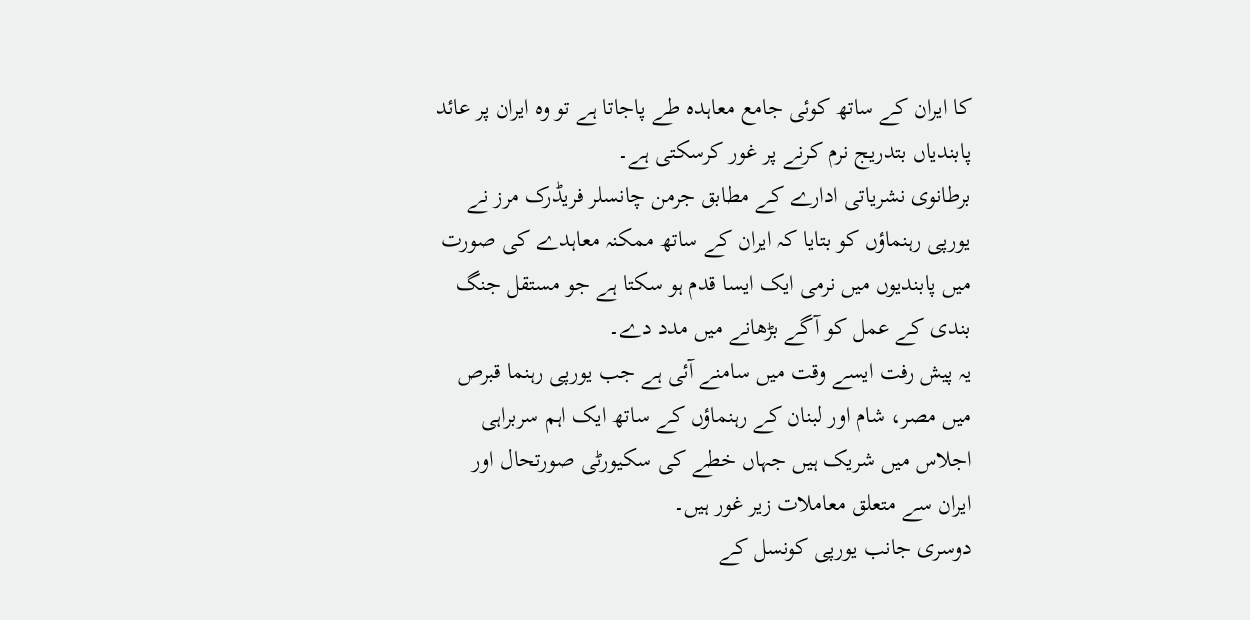کا ایران کے ساتھ کوئی جامع معاہدہ طے پاجاتا ہے تو وہ ایران پر عائد پابندیاں بتدریج نرم کرنے پر غور کرسکتی ہے۔
برطانوی نشریاتی ادارے کے مطابق جرمن چانسلر فریڈرک مرز نے یورپی رہنماؤں کو بتایا کہ ایران کے ساتھ ممکنہ معاہدے کی صورت میں پابندیوں میں نرمی ایک ایسا قدم ہو سکتا ہے جو مستقل جنگ بندی کے عمل کو آگے بڑھانے میں مدد دے۔
یہ پیش رفت ایسے وقت میں سامنے آئی ہے جب یورپی رہنما قبرص میں مصر، شام اور لبنان کے رہنماؤں کے ساتھ ایک اہم سربراہی اجلاس میں شریک ہیں جہاں خطے کی سکیورٹی صورتحال اور ایران سے متعلق معاملات زیر غور ہیں۔
دوسری جانب یورپی کونسل کے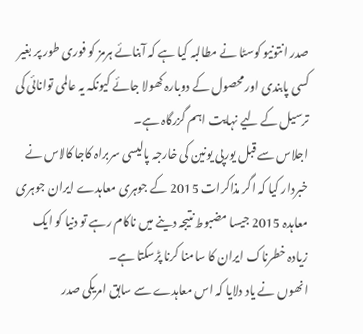صدر انتونیو کوسٹا نے مطالبہ کیا ہے کہ آبنائے ہرمز کو فوری طور پر بغیر کسی پابندی اور محصول کے دوبارہ کھولا جائے کیونکہ یہ عالمی توانائی کی ترسیل کے لیے نہایت اہم گزرگاہ ہے۔
اجلاس سے قبل یورپی یونین کی خارجہ پالیسی سربراہ کاجا کالاس نے خبردار کیا کہ اگر مذاکرات 2015 کے جوہری معاہدے ایران جوہری معاہدہ 2015 جیسا مضبوط نتیجہ دینے میں ناکام رہے تو دنیا کو ایک زیادہ خطرناک ایران کا سامنا کرنا پڑسکتا ہے۔
انھوں نے یاد دلایا کہ اس معاہدے سے سابق امریکی صدر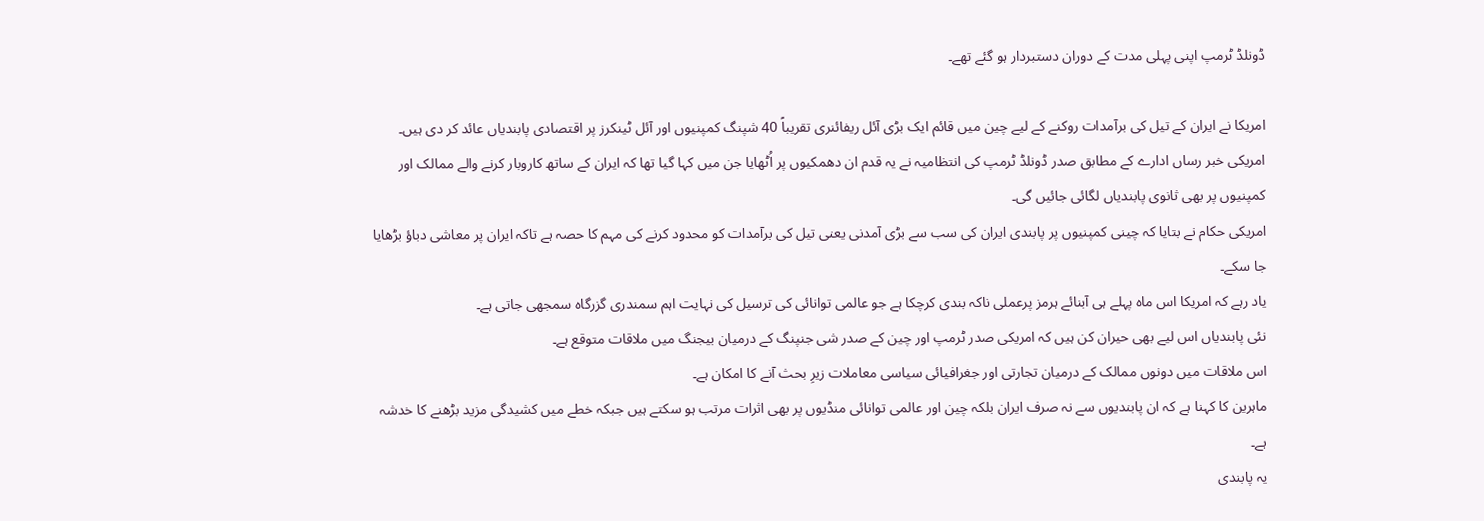ڈونلڈ ٹرمپ اپنی پہلی مدت کے دوران دستبردار ہو گئے تھے۔

امریکا نے ایران کے تیل کی برآمدات روکنے کے لیے چین میں قائم ایک بڑی آئل ریفائنری تقریباً 40 شپنگ کمپنیوں اور آئل ٹینکرز پر اقتصادی پابندیاں عائد کر دی ہیں۔
امریکی خبر رساں ادارے کے مطابق صدر ڈونلڈ ٹرمپ کی انتظامیہ نے یہ قدم ان دھمکیوں پر اُٹھایا جن میں کہا گیا تھا کہ ایران کے ساتھ کاروبار کرنے والے ممالک اور کمپنیوں پر بھی ثانوی پابندیاں لگائی جائیں گی۔
امریکی حکام نے بتایا کہ چینی کمپنیوں پر پابندی ایران کی سب سے بڑی آمدنی یعنی تیل کی برآمدات کو محدود کرنے کی مہم کا حصہ ہے تاکہ ایران پر معاشی دباؤ بڑھایا جا سکے۔
یاد رہے کہ امریکا اس ماہ پہلے ہی آبنائے ہرمز پرعملی ناکہ بندی کرچکا ہے جو عالمی توانائی کی ترسیل کی نہایت اہم سمندری گزرگاہ سمجھی جاتی ہے۔
نئی پابندیاں اس لیے بھی حیران کن ہیں کہ امریکی صدر ٹرمپ اور چین کے صدر شی جنپنگ کے درمیان بیجنگ میں ملاقات متوقع ہے۔
اس ملاقات میں دونوں ممالک کے درمیان تجارتی اور جغرافیائی سیاسی معاملات زیرِ بحث آنے کا امکان ہے۔
ماہرین کا کہنا ہے کہ ان پابندیوں سے نہ صرف ایران بلکہ چین اور عالمی توانائی منڈیوں پر بھی اثرات مرتب ہو سکتے ہیں جبکہ خطے میں کشیدگی مزید بڑھنے کا خدشہ ہے۔
یہ پابندی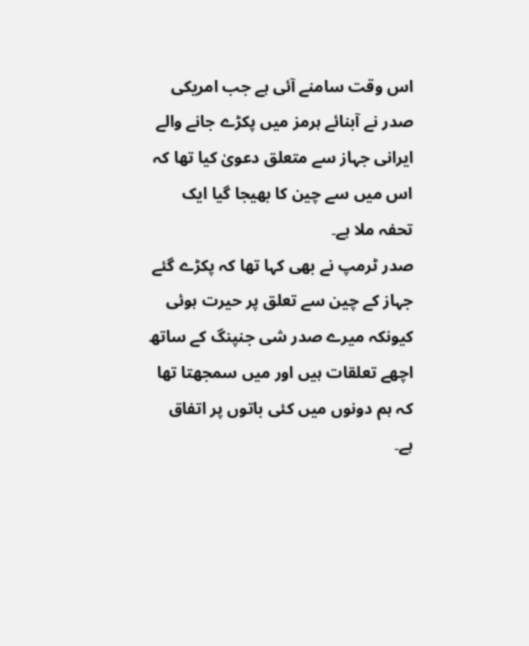اس وقت سامنے آئی ہے جب امریکی صدر نے آبنائے ہرمز میں پکڑے جانے والے ایرانی جہاز سے متعلق دعویٰ کیا تھا کہ اس میں سے چین کا بھیجا گیا ایک تحفہ ملا ہے۔
صدر ٹرمپ نے بھی کہا تھا کہ پکڑے گئے جہاز کے چین سے تعلق پر حیرت ہوئی کیونکہ میرے صدر شی جنپنگ کے ساتھ اچھے تعلقات ہیں اور میں سمجھتا تھا کہ ہم دونوں میں کئی باتوں پر اتفاق ہے۔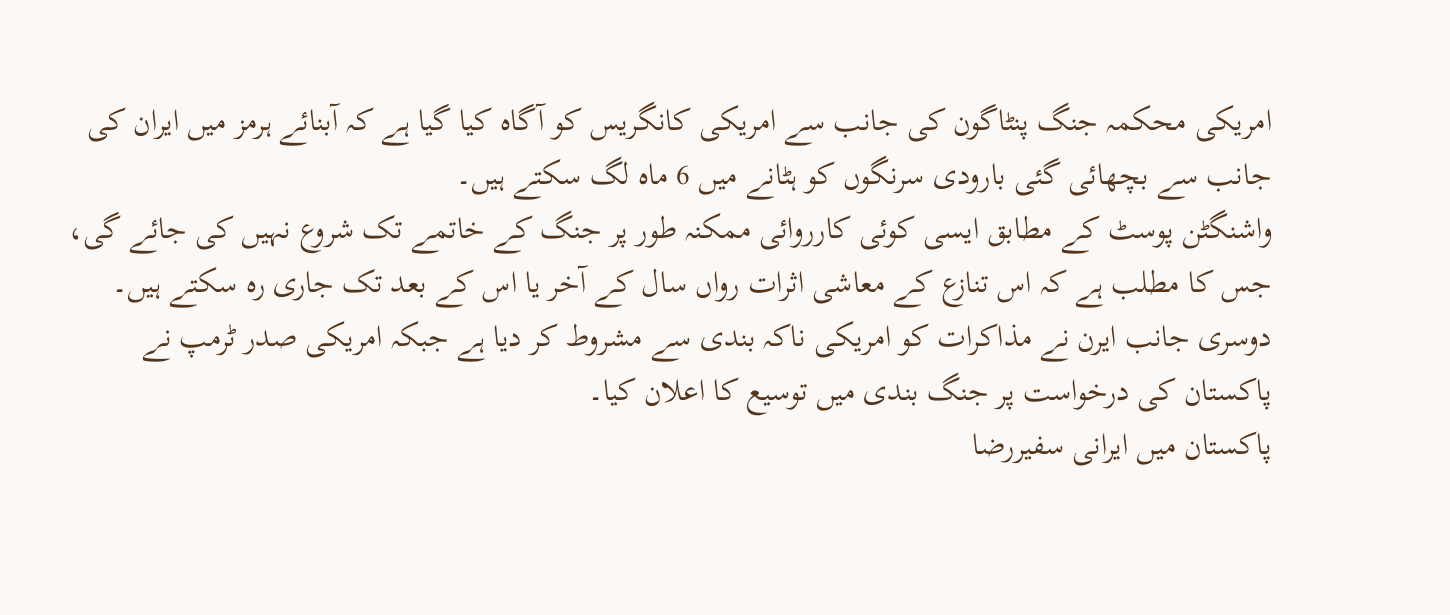امریکی محکمہ جنگ پنٹاگون کی جانب سے امریکی کانگریس کو آگاہ کیا گیا ہے کہ آبنائے ہرمز میں ایران کی جانب سے بچھائی گئی بارودی سرنگوں کو ہٹانے میں 6 ماہ لگ سکتے ہیں۔
واشنگٹن پوسٹ کے مطابق ایسی کوئی کارروائی ممکنہ طور پر جنگ کے خاتمے تک شروع نہیں کی جائے گی، جس کا مطلب ہے کہ اس تنازع کے معاشی اثرات رواں سال کے آخر یا اس کے بعد تک جاری رہ سکتے ہیں۔
دوسری جانب ایرن نے مذاکرات کو امریکی ناکہ بندی سے مشروط کر دیا ہے جبکہ امریکی صدر ٹرمپ نے پاکستان کی درخواست پر جنگ بندی میں توسیع کا اعلان کیا۔
پاکستان میں ایرانی سفیررضا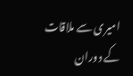امیری سے ملاقات کے دوران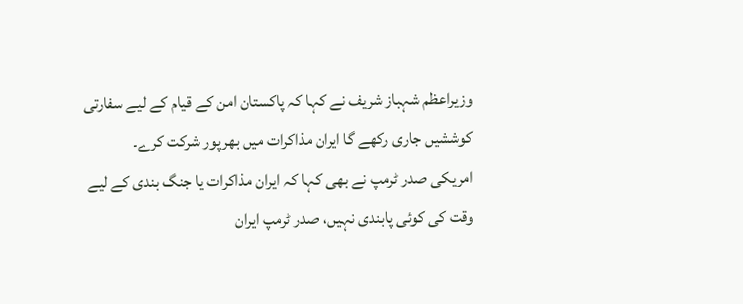وزیراعظم شہباز شریف نے کہا کہ پاکستان امن کے قیام کے لیے سفارتی کوششیں جاری رکھے گا ایران مذاکرات میں بھرپور شرکت کرے۔
امریکی صدر ٹرمپ نے بھی کہا کہ ایران مذاکرات یا جنگ بندی کے لیے وقت کی کوئی پابندی نہیں، صدر ٹرمپ ایران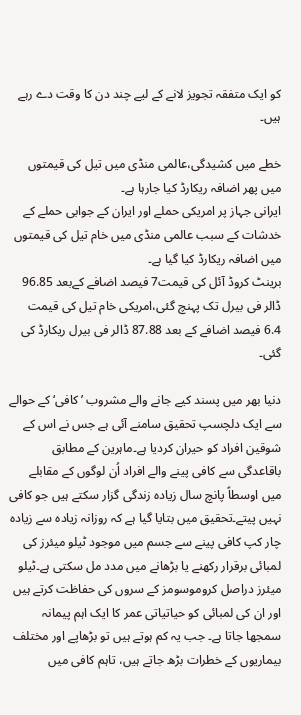کو ایک متفقہ تجویز لانے کے لیے چند دن کا وقت دے رہے ہیں۔

خطے میں کشیدگی،عالمی منڈی میں تیل کی قیمتوں میں پھر اضافہ ریکارڈ کیا جارہا ہے۔
ایرانی جہاز پر امریکی حملے اور ایران کے جوابی حملے کے خدشات کے سبب عالمی منڈی میں خام تیل کی قیمتوں میں اضافہ ریکارڈ کیا گیا ہے۔
برینٹ کروڈ آئل کی قیمت7 فیصد اضافے کےبعد 96.85 ڈالر فی بیرل تک پہنچ گئی،امریکی خام تیل کی قیمت 6.4 فیصد اضافے کے بعد 87.88 ڈالر فی بیرل ریکارڈ کی گئی۔

دنیا بھر میں پسند کیے جانے والے مشروب ’کافی‘ کے حوالے سے ایک دلچسپ تحقیق سامنے آئی ہے جس نے اس کے شوقین افراد کو حیران کردیا ہے۔ماہرین کے مطابق باقاعدگی سے کافی پینے والے افراد اُن لوگوں کے مقابلے میں اوسطاً پانچ سال زیادہ زندگی گزار سکتے ہیں جو کافی نہیں پیتے۔تحقیق میں بتایا گیا ہے کہ روزانہ زیادہ سے زیادہ چار کپ کافی پینے سے جسم میں موجود ٹیلو میئرز کی لمبائی برقرار رکھنے یا بڑھانے میں مدد مل سکتی ہے۔ٹیلو میئرز دراصل کروموسومز کے سروں کی حفاظت کرتے ہیں اور ان کی لمبائی کو حیاتیاتی عمر کا ایک اہم پیمانہ سمجھا جاتا ہے۔ جب یہ کم ہوتے ہیں تو بڑھاپے اور مختلف بیماریوں کے خطرات بڑھ جاتے ہیں، تاہم کافی میں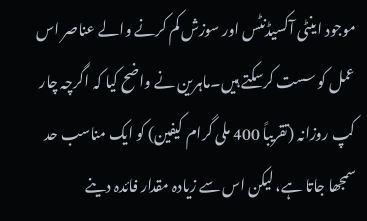موجود اینٹی آکسیڈنٹس اور سوزش کم کرنے والے عناصر اس عمل کو سست کرسکتے ہیں۔ماہرین نے واضح کیا کہ اگرچہ چار کپ روزانہ (تقریباً 400 ملی گرام کیفین) کو ایک مناسب حد سمجھا جاتا ہے، لیکن اس سے زیادہ مقدار فائدہ دینے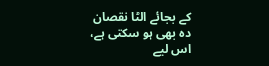کے بجائے الٹا نقصان دہ بھی ہو سکتی ہے، اس لیے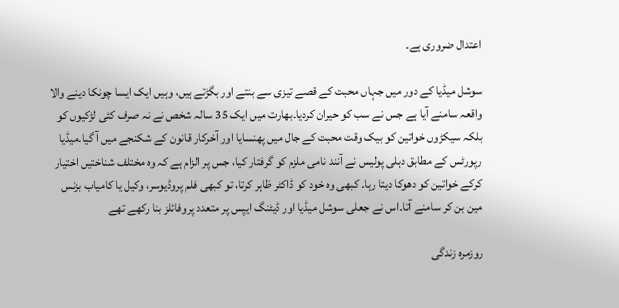اعتدال ضروری ہے۔

سوشل میڈیا کے دور میں جہاں محبت کے قصے تیزی سے بنتے اور بگڑتے ہیں، وہیں ایک ایسا چونکا دینے والا واقعہ سامنے آیا ہے جس نے سب کو حیران کردیا۔بھارت میں ایک 35 سالہ شخص نے نہ صرف کئی لڑکیوں کو بلکہ سیکڑوں خواتین کو بیک وقت محبت کے جال میں پھنسایا اور آخرکار قانون کے شکنجے میں آ گیا۔میڈیا رپورٹس کے مطابق دہلی پولیس نے آنند نامی ملزم کو گرفتار کیا، جس پر الزام ہے کہ وہ مختلف شناختیں اختیار کرکے خواتین کو دھوکا دیتا رہا۔ کبھی وہ خود کو ڈاکٹر ظاہر کرتا، تو کبھی فلم پروڈیوسر، وکیل یا کامیاب بزنس مین بن کر سامنے آتا۔اس نے جعلی سوشل میڈیا اور ڈیٹنگ ایپس پر متعدد پروفائلز بنا رکھے تھے

روزمرہ زندگی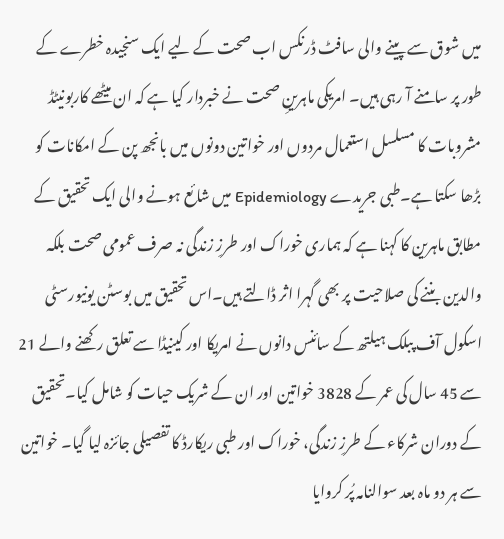میں شوق سے پینے والی سافٹ ڈرنکس اب صحت کے لیے ایک سنجیدہ خطرے کے طور پر سامنے آ رہی ہیں۔ امریکی ماہرینِ صحت نے خبردار کیا ہے کہ ان میٹھے کاربونیٹڈ مشروبات کا مسلسل استعمال مردوں اور خواتین دونوں میں بانجھ پن کے امکانات کو بڑھا سکتا ہے۔طبی جریدے Epidemiology میں شائع ہونے والی ایک تحقیق کے مطابق ماہرین کا کہنا ہے کہ ہماری خوراک اور طرزِ زندگی نہ صرف عمومی صحت بلکہ والدین بننے کی صلاحیت پر بھی گہرا اثر ڈالتے ہیں۔اس تحقیق میں بوسٹن یونیورسٹی اسکول آف پبلک ہیلتھ کے سائنس دانوں نے امریکا اور کینیڈا سے تعلق رکھنے والے 21 سے 45 سال کی عمر کے 3828 خواتین اور ان کے شریک حیات کو شامل کیا۔تحقیق کے دوران شرکاء کے طرزِ زندگی، خوراک اور طبی ریکارڈ کا تفصیلی جائزہ لیا گیا۔ خواتین سے ہر دو ماہ بعد سوالنامہ پُر کروایا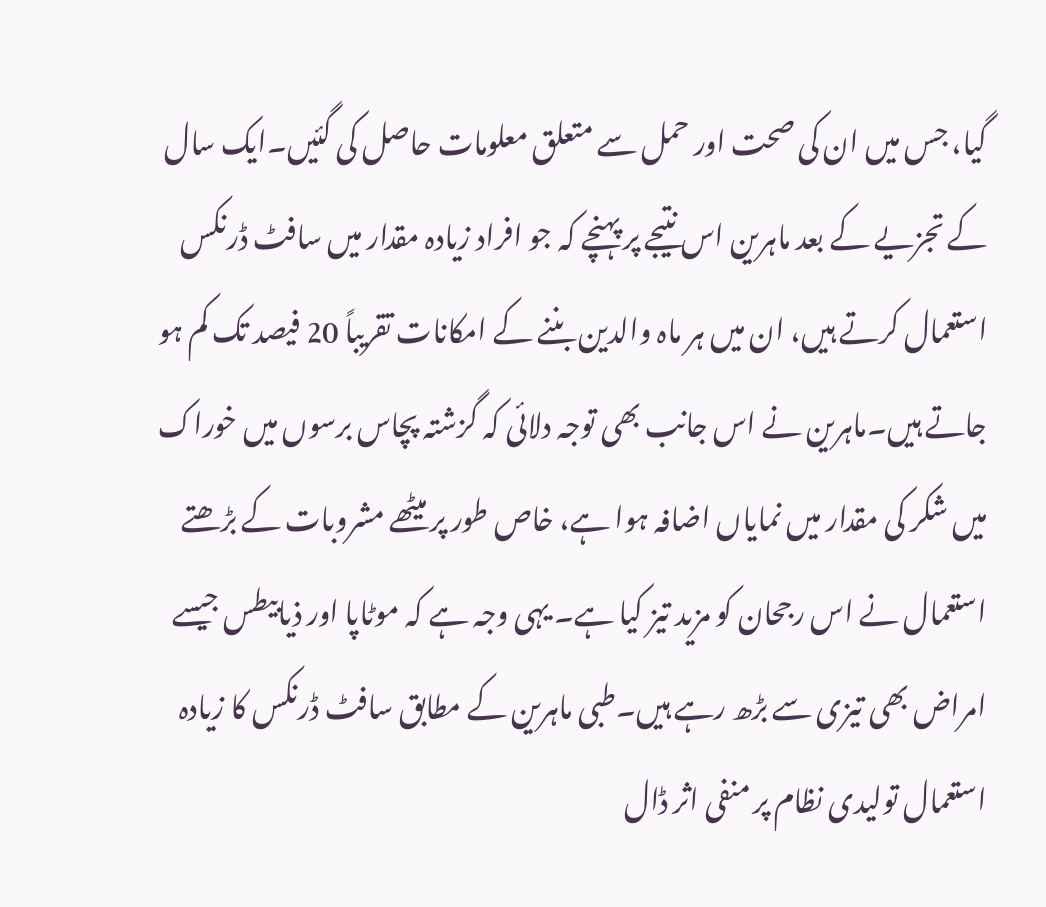گیا، جس میں ان کی صحت اور حمل سے متعلق معلومات حاصل کی گئیں۔ایک سال کے تجزیے کے بعد ماہرین اس نتیجے پر پہنچے کہ جو افراد زیادہ مقدار میں سافٹ ڈرنکس استعمال کرتے ہیں، ان میں ہر ماہ والدین بننے کے امکانات تقریباً 20 فیصد تک کم ہو جاتے ہیں۔ماہرین نے اس جانب بھی توجہ دلائی کہ گزشتہ پچاس برسوں میں خوراک میں شکر کی مقدار میں نمایاں اضافہ ہوا ہے، خاص طور پر میٹھے مشروبات کے بڑھتے استعمال نے اس رجحان کو مزید تیز کیا ہے۔ یہی وجہ ہے کہ موٹاپا اور ذیابیطس جیسے امراض بھی تیزی سے بڑھ رہے ہیں۔طبی ماہرین کے مطابق سافٹ ڈرنکس کا زیادہ استعمال تولیدی نظام پر منفی اثر ڈال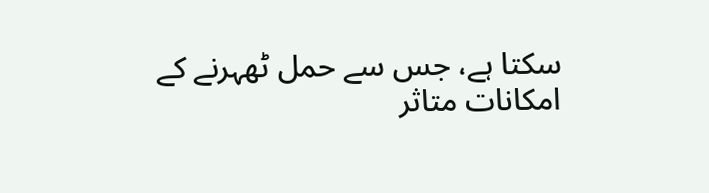سکتا ہے، جس سے حمل ٹھہرنے کے امکانات متاثر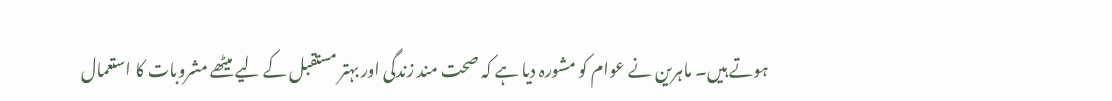ہوتے ہیں۔ ماہرین نے عوام کو مشورہ دیا ہے کہ صحت مند زندگی اور بہتر مستقبل کے لیے میٹھے مشروبات کا استعمال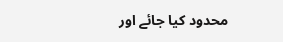محدود کیا جائے اور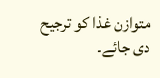متوازن غذا کو ترجیح دی جائے۔